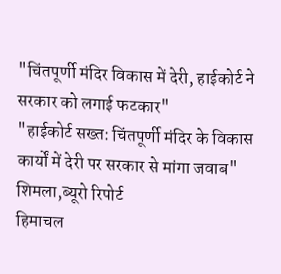"चिंतपूर्णी मंदिर विकास में देरी, हाईकोर्ट ने सरकार को लगाई फटकार"
"हाईकोर्ट सख्त: चिंतपूर्णी मंदिर के विकास कार्यों में देरी पर सरकार से मांगा जवाब"
शिमला,ब्यूरो रिपोर्ट
हिमाचल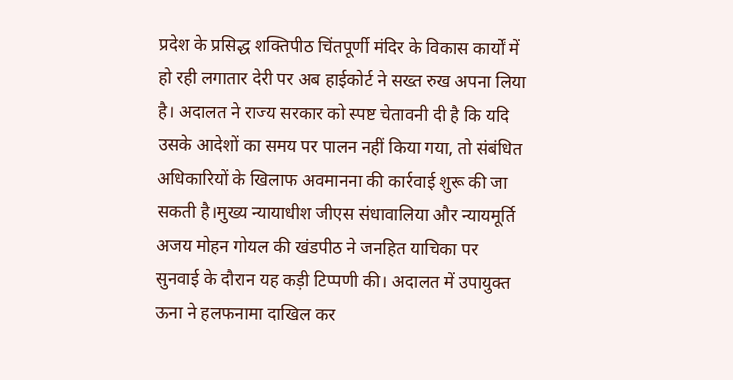प्रदेश के प्रसिद्ध शक्तिपीठ चिंतपूर्णी मंदिर के विकास कार्यों में हो रही लगातार देरी पर अब हाईकोर्ट ने सख्त रुख अपना लिया है। अदालत ने राज्य सरकार को स्पष्ट चेतावनी दी है कि यदि उसके आदेशों का समय पर पालन नहीं किया गया, तो संबंधित अधिकारियों के खिलाफ अवमानना की कार्रवाई शुरू की जा सकती है।मुख्य न्यायाधीश जीएस संधावालिया और न्यायमूर्ति अजय मोहन गोयल की खंडपीठ ने जनहित याचिका पर सुनवाई के दौरान यह कड़ी टिप्पणी की। अदालत में उपायुक्त ऊना ने हलफनामा दाखिल कर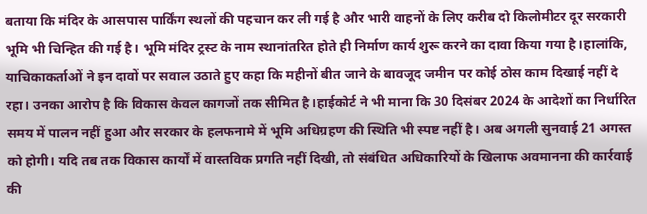बताया कि मंदिर के आसपास पार्किंग स्थलों की पहचान कर ली गई है और भारी वाहनों के लिए करीब दो किलोमीटर दूर सरकारी भूमि भी चिन्हित की गई है। भूमि मंदिर ट्रस्ट के नाम स्थानांतरित होते ही निर्माण कार्य शुरू करने का दावा किया गया है।हालांकि, याचिकाकर्ताओं ने इन दावों पर सवाल उठाते हुए कहा कि महीनों बीत जाने के बावजूद जमीन पर कोई ठोस काम दिखाई नहीं दे रहा। उनका आरोप है कि विकास केवल कागजों तक सीमित है।हाईकोर्ट ने भी माना कि 30 दिसंबर 2024 के आदेशों का निर्धारित समय में पालन नहीं हुआ और सरकार के हलफनामे में भूमि अधिग्रहण की स्थिति भी स्पष्ट नहीं है। अब अगली सुनवाई 21 अगस्त को होगी। यदि तब तक विकास कार्यों में वास्तविक प्रगति नहीं दिखी, तो संबंधित अधिकारियों के खिलाफ अवमानना की कार्रवाई की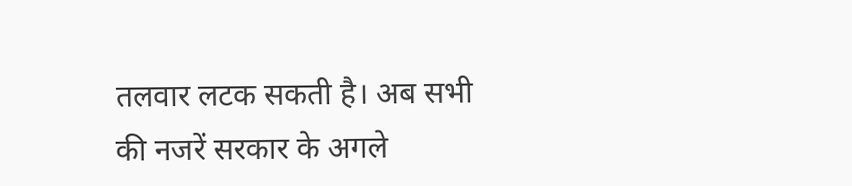तलवार लटक सकती है। अब सभी की नजरें सरकार के अगले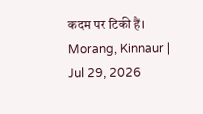कदम पर टिकी हैं।
Morang, Kinnaur | Jul 29, 2026